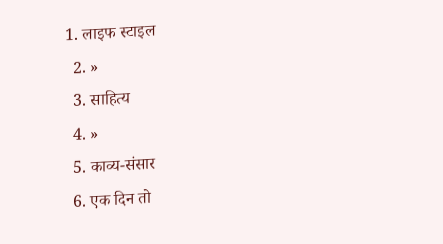1. लाइफ स्‍टाइल
  2. »
  3. साहित्य
  4. »
  5. काव्य-संसार
  6. एक दिन तो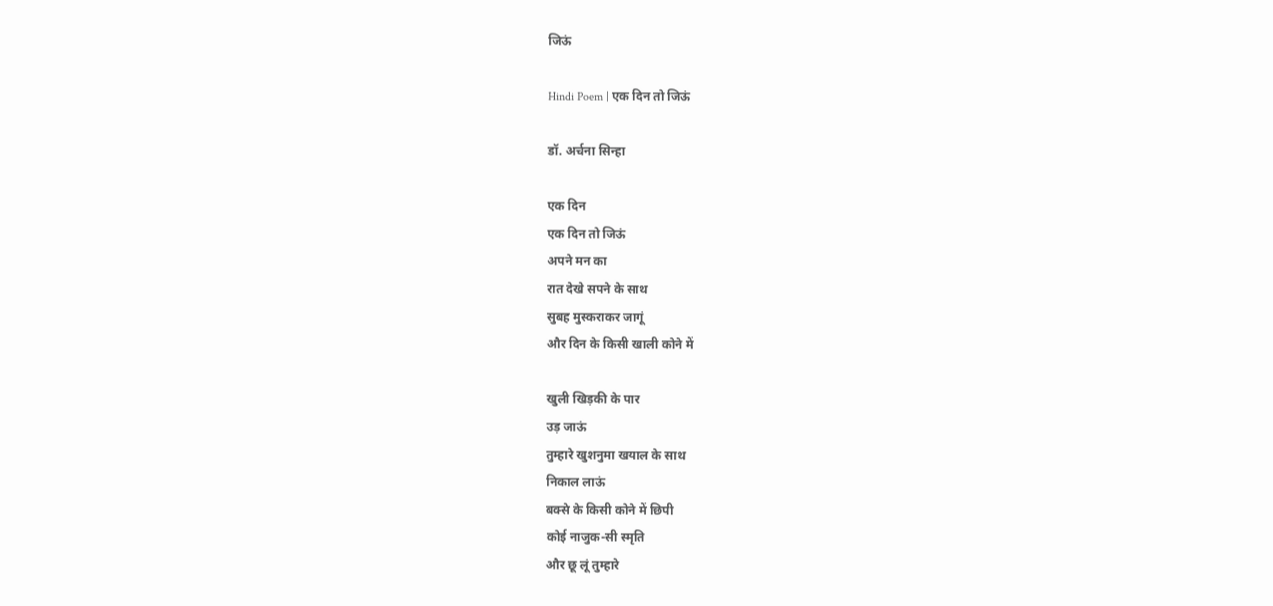जिऊं

Hindi Poem | एक दिन तो जिऊं

डॉ. अर्चना सिन्हा

एक दिन
एक दिन तो जिऊं
अपने मन का
रात देखे सपने के साथ
सुबह मुस्कराकर जागूं
और दिन के किसी खाली कोने में

खुली खिड़की के पार
उड़ जाऊं
तुम्हारे खुशनुमा खयाल के साथ
निकाल लाऊं
बक्से के किसी कोने में छिपी
कोई नाजुक-सी स्मृति
और छू लूं तुम्हारे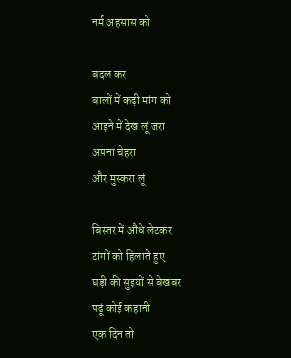नर्म अहसास को

बदल कर
बालों में कढ़ी मांग को
आइने में देख लूं जरा
अपना चेहरा
और मुस्करा लूं

बिस्तर में औंधे लेटकर
टांगों को हिलाते हुए
घड़ी की सुइयों से बेखबर
पढूं कोई कहानी
एक दिन तो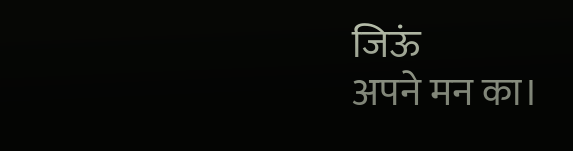जिऊं
अपने मन का।